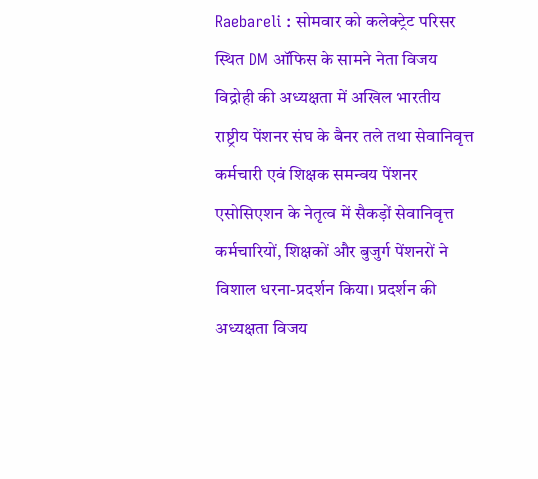Raebareli : सोमवार को कलेक्ट्रेट परिसर स्थित DM ऑफिस के सामने नेता विजय विद्रोही की अध्यक्षता में अखिल भारतीय राष्ट्रीय पेंशनर संघ के बैनर तले तथा सेवानिवृत्त कर्मचारी एवं शिक्षक समन्वय पेंशनर एसोसिएशन के नेतृत्व में सैकड़ों सेवानिवृत्त कर्मचारियों, शिक्षकों और बुजुर्ग पेंशनरों ने विशाल धरना-प्रदर्शन किया। प्रदर्शन की अध्यक्षता विजय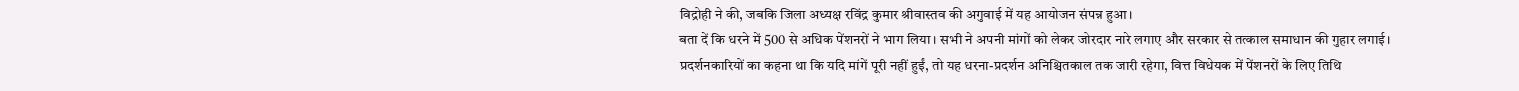विद्रोही ने की, जबकि जिला अध्यक्ष रविंद्र कुमार श्रीवास्तव की अगुवाई में यह आयोजन संपन्न हुआ।
बता दें कि धरने में 500 से अधिक पेंशनरों ने भाग लिया। सभी ने अपनी मांगों को लेकर जोरदार नारे लगाए और सरकार से तत्काल समाधान की गुहार लगाई। प्रदर्शनकारियों का कहना था कि यदि मांगें पूरी नहीं हुईं, तो यह धरना-प्रदर्शन अनिश्चितकाल तक जारी रहेगा, वित्त विधेयक में पेंशनरों के लिए तिथि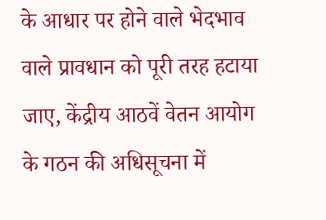के आधार पर होने वाले भेदभाव वाले प्रावधान को पूरी तरह हटाया जाए, केंद्रीय आठवें वेतन आयोग के गठन की अधिसूचना में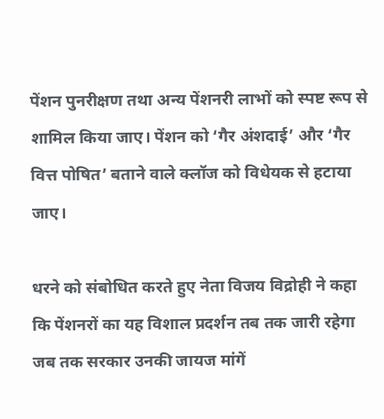पेंशन पुनरीक्षण तथा अन्य पेंशनरी लाभों को स्पष्ट रूप से शामिल किया जाए। पेंशन को ‘गैर अंशदाई’ और ‘गैर वित्त पोषित’ बताने वाले क्लॉज को विधेयक से हटाया जाए।

धरने को संबोधित करते हुए नेता विजय विद्रोही ने कहा कि पेंशनरों का यह विशाल प्रदर्शन तब तक जारी रहेगा जब तक सरकार उनकी जायज मांगें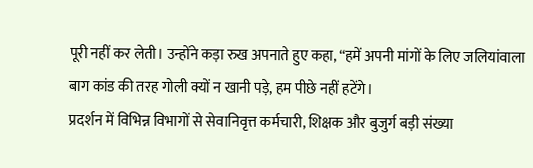पूरी नहीं कर लेती। उन्होंने कड़ा रुख अपनाते हुए कहा, “हमें अपनी मांगों के लिए जलियांवाला बाग कांड की तरह गोली क्यों न खानी पड़े, हम पीछे नहीं हटेंगे।
प्रदर्शन में विभिन्न विभागों से सेवानिवृत्त कर्मचारी, शिक्षक और बुजुर्ग बड़ी संख्या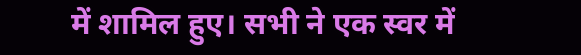में शामिल हुए। सभी ने एक स्वर में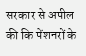सरकार से अपील की कि पेंशनरों के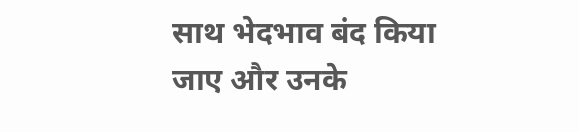साथ भेदभाव बंद किया जाए और उनके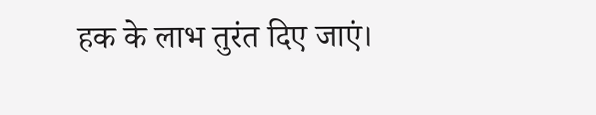हक के लाभ तुरंत दिए जाएं।